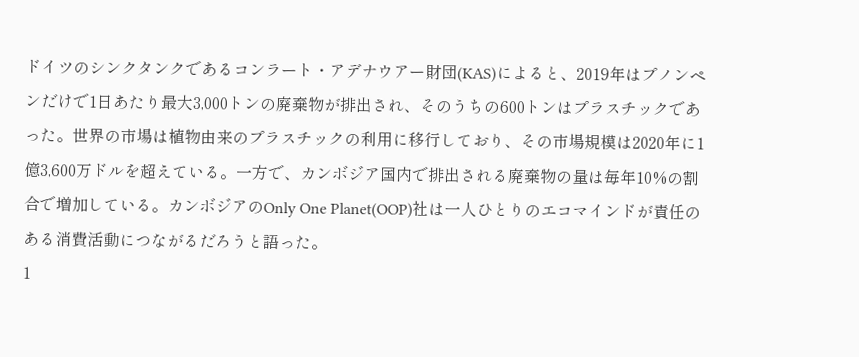ドイツのシンクタンクであるコンラート・アデナウアー財団(KAS)によると、2019年はプノンペンだけで1日あたり最大3,000トンの廃棄物が排出され、そのうちの600トンはプラスチックであった。世界の市場は植物由来のプラスチックの利用に移行しており、その市場規模は2020年に1億3,600万ドルを超えている。一方で、カンボジア国内で排出される廃棄物の量は毎年10%の割合で増加している。カンボジアのOnly One Planet(OOP)社は一人ひとりのエコマインドが責任のある消費活動につながるだろうと語った。
1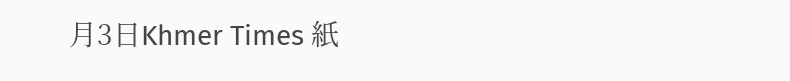月3日Khmer Times 紙